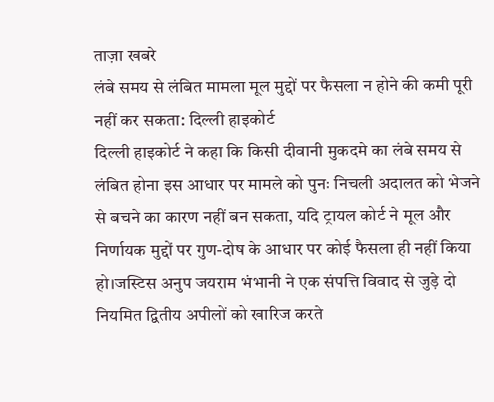ताज़ा खबरे
लंबे समय से लंबित मामला मूल मुद्दों पर फैसला न होने की कमी पूरी नहीं कर सकता: दिल्ली हाइकोर्ट
दिल्ली हाइकोर्ट ने कहा कि किसी दीवानी मुकदमे का लंबे समय से लंबित होना इस आधार पर मामले को पुनः निचली अदालत को भेजने से बचने का कारण नहीं बन सकता, यदि ट्रायल कोर्ट ने मूल और निर्णायक मुद्दों पर गुण-दोष के आधार पर कोई फैसला ही नहीं किया हो।जस्टिस अनुप जयराम भंभानी ने एक संपत्ति विवाद से जुड़े दो नियमित द्वितीय अपीलों को खारिज करते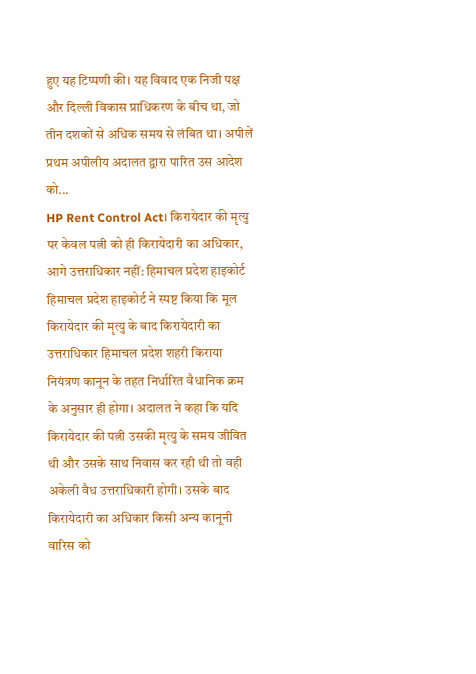हुए यह टिप्पणी की। यह विवाद एक निजी पक्ष और दिल्ली विकास प्राधिकरण के बीच था, जो तीन दशकों से अधिक समय से लंबित था। अपीलें प्रथम अपीलीय अदालत द्वारा पारित उस आदेश को...
HP Rent Control Act। किरायेदार की मृत्यु पर केवल पत्नी को ही किरायेदारी का अधिकार, आगे उत्तराधिकार नहीं: हिमाचल प्रदेश हाइकोर्ट
हिमाचल प्रदेश हाइकोर्ट ने स्पष्ट किया कि मूल किरायेदार की मृत्यु के बाद किरायेदारी का उत्तराधिकार हिमाचल प्रदेश शहरी किराया नियंत्रण कानून के तहत निर्धारित वैधानिक क्रम के अनुसार ही होगा। अदालत ने कहा कि यदि किरायेदार की पत्नी उसकी मृत्यु के समय जीवित थी और उसके साथ निवास कर रही थी तो वही अकेली वैध उत्तराधिकारी होगी। उसके बाद किरायेदारी का अधिकार किसी अन्य कानूनी वारिस को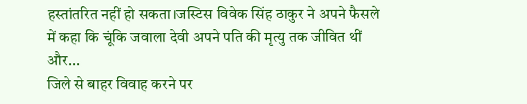हस्तांतरित नहीं हो सकता।जस्टिस विवेक सिंह ठाकुर ने अपने फैसले में कहा कि चूंकि जवाला देवी अपने पति की मृत्यु तक जीवित थीं और...
जिले से बाहर विवाह करने पर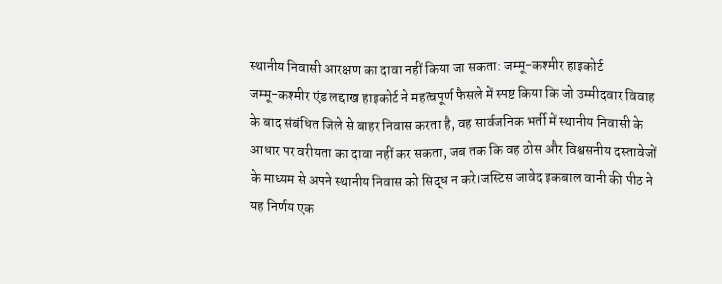स्थानीय निवासी आरक्षण का दावा नहीं किया जा सकता: जम्मू-कश्मीर हाइकोर्ट
जम्मू-कश्मीर एंड लद्दाख हाइकोर्ट ने महत्वपूर्ण फैसले में स्पष्ट किया कि जो उम्मीदवार विवाह के बाद संबंधित जिले से बाहर निवास करता है, वह सार्वजनिक भर्ती में स्थानीय निवासी के आधार पर वरीयता का दावा नहीं कर सकता, जब तक कि वह ठोस और विश्वसनीय दस्तावेजों के माध्यम से अपने स्थानीय निवास को सिद्ध न करे।जस्टिस जावेद इकबाल वानी की पीठ ने यह निर्णय एक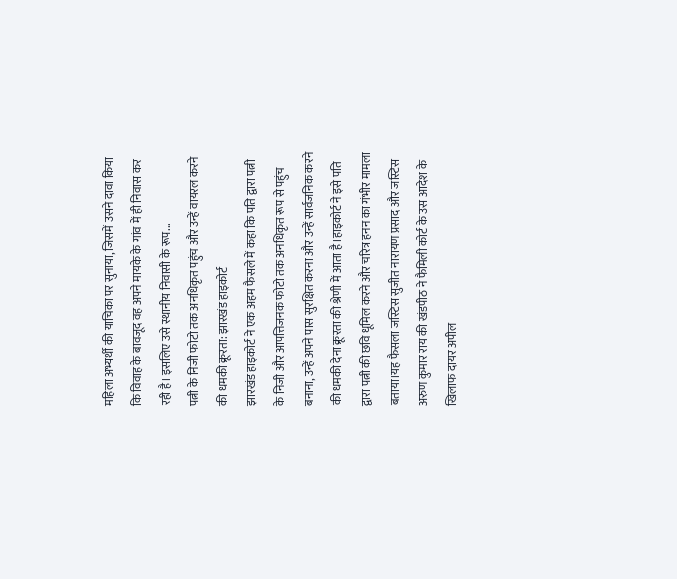महिला अभ्यर्थी की याचिका पर सुनाया, जिसमें उसने दावा किया कि विवाह के बावजूद वह अपने मायके के गांव में ही निवास कर रही है। इसलिए उसे स्थानीय निवासी के रूप...
पत्नी के निजी फोटो तक अनधिकृत पहुंच और उन्हें वायरल करने की धमकी क्रूरता: झारखंड हाइकोर्ट
झारखंड हाइकोर्ट ने एक अहम फैसले में कहा कि पति द्वारा पत्नी के निजी और आपत्तिजनक फोटो तक अनधिकृत रूप से पहुंच बनाना, उन्हें अपने पास सुरक्षित करना और उन्हें सार्वजनिक करने की धमकी देना क्रूरता की श्रेणी में आता है।हाइकोर्ट ने इसे पति द्वारा पत्नी की छवि धूमिल करने और चरित्र हनन का गंभीर मामला बताया।यह फैसला जस्टिस सुजीत नारायण प्रसाद और जस्टिस अरुण कुमार राय की खंडपीठ ने फैमिली कोर्ट के उस आदेश के खिलाफ दायर अपील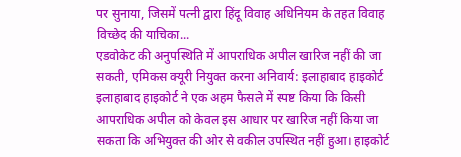पर सुनाया, जिसमें पत्नी द्वारा हिंदू विवाह अधिनियम के तहत विवाह विच्छेद की याचिका...
एडवोकेट की अनुपस्थिति में आपराधिक अपील खारिज नहीं की जा सकती, एमिकस क्यूरी नियुक्त करना अनिवार्य: इलाहाबाद हाइकोर्ट
इलाहाबाद हाइकोर्ट ने एक अहम फैसले में स्पष्ट किया कि किसी आपराधिक अपील को केवल इस आधार पर खारिज नहीं किया जा सकता कि अभियुक्त की ओर से वकील उपस्थित नहीं हुआ। हाइकोर्ट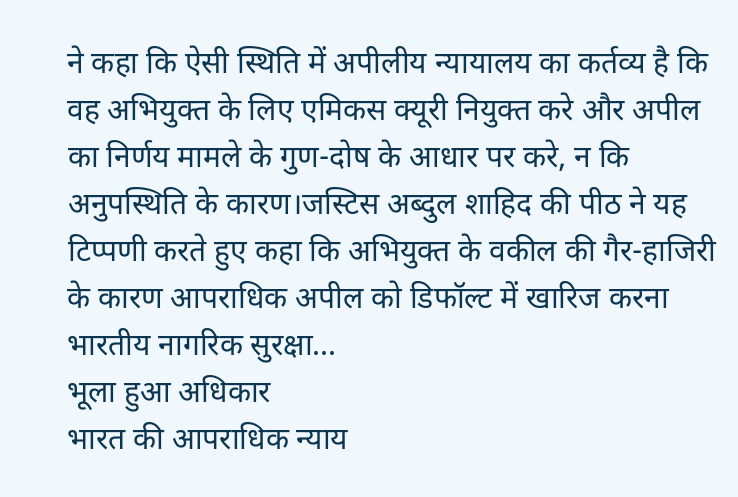ने कहा कि ऐसी स्थिति में अपीलीय न्यायालय का कर्तव्य है कि वह अभियुक्त के लिए एमिकस क्यूरी नियुक्त करे और अपील का निर्णय मामले के गुण-दोष के आधार पर करे, न कि अनुपस्थिति के कारण।जस्टिस अब्दुल शाहिद की पीठ ने यह टिप्पणी करते हुए कहा कि अभियुक्त के वकील की गैर-हाजिरी के कारण आपराधिक अपील को डिफॉल्ट में खारिज करना भारतीय नागरिक सुरक्षा...
भूला हुआ अधिकार
भारत की आपराधिक न्याय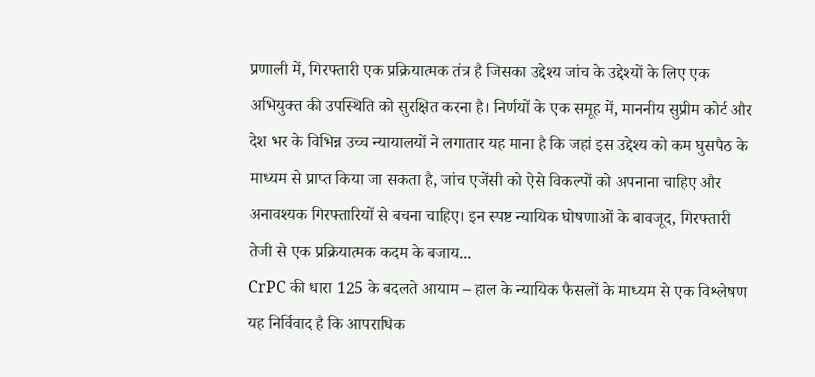प्रणाली में, गिरफ्तारी एक प्रक्रियात्मक तंत्र है जिसका उद्देश्य जांच के उद्देश्यों के लिए एक अभियुक्त की उपस्थिति को सुरक्षित करना है। निर्णयों के एक समूह में, माननीय सुप्रीम कोर्ट और देश भर के विभिन्न उच्च न्यायालयों ने लगातार यह माना है कि जहां इस उद्देश्य को कम घुसपैठ के माध्यम से प्राप्त किया जा सकता है, जांच एजेंसी को ऐसे विकल्पों को अपनाना चाहिए और अनावश्यक गिरफ्तारियों से बचना चाहिए। इन स्पष्ट न्यायिक घोषणाओं के बावजूद, गिरफ्तारी तेजी से एक प्रक्रियात्मक कदम के बजाय...
CrPC की धारा 125 के बदलते आयाम – हाल के न्यायिक फैसलों के माध्यम से एक विश्लेषण
यह निर्विवाद है कि आपराधिक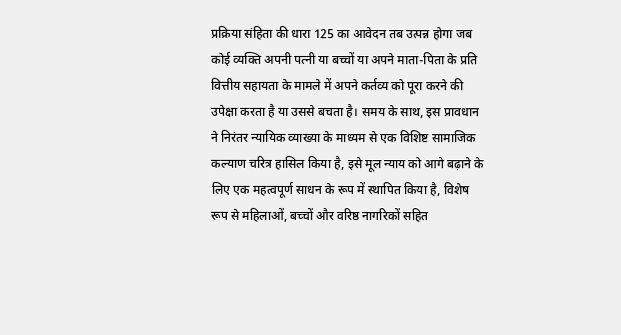प्रक्रिया संहिता की धारा 125 का आवेदन तब उत्पन्न होगा जब कोई व्यक्ति अपनी पत्नी या बच्चों या अपने माता-पिता के प्रति वित्तीय सहायता के मामले में अपने कर्तव्य को पूरा करने की उपेक्षा करता है या उससे बचता है। समय के साथ, इस प्रावधान ने निरंतर न्यायिक व्याख्या के माध्यम से एक विशिष्ट सामाजिक कल्याण चरित्र हासिल किया है, इसे मूल न्याय को आगे बढ़ाने के लिए एक महत्वपूर्ण साधन के रूप में स्थापित किया है, विशेष रूप से महिलाओं, बच्चों और वरिष्ठ नागरिकों सहित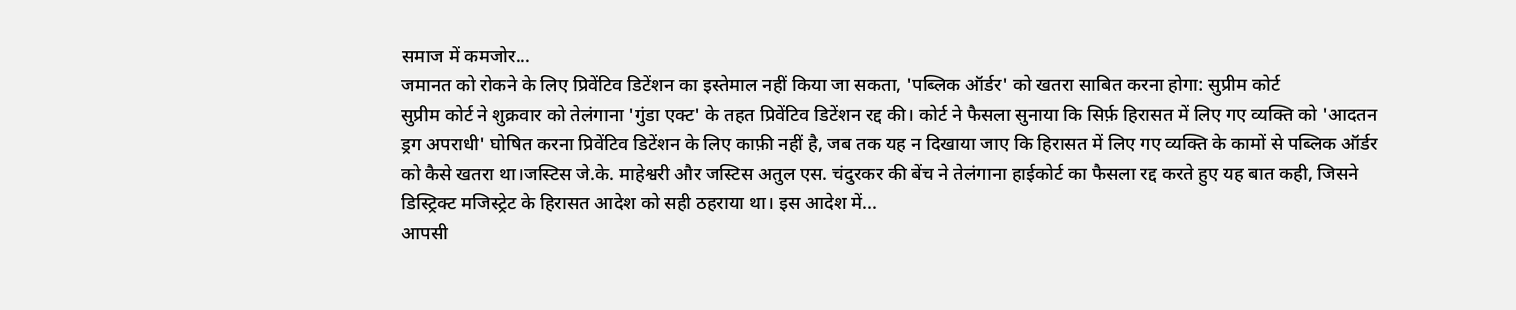समाज में कमजोर...
जमानत को रोकने के लिए प्रिवेंटिव डिटेंशन का इस्तेमाल नहीं किया जा सकता, 'पब्लिक ऑर्डर' को खतरा साबित करना होगा: सुप्रीम कोर्ट
सुप्रीम कोर्ट ने शुक्रवार को तेलंगाना 'गुंडा एक्ट' के तहत प्रिवेंटिव डिटेंशन रद्द की। कोर्ट ने फैसला सुनाया कि सिर्फ़ हिरासत में लिए गए व्यक्ति को 'आदतन ड्रग अपराधी' घोषित करना प्रिवेंटिव डिटेंशन के लिए काफ़ी नहीं है, जब तक यह न दिखाया जाए कि हिरासत में लिए गए व्यक्ति के कामों से पब्लिक ऑर्डर को कैसे खतरा था।जस्टिस जे.के. माहेश्वरी और जस्टिस अतुल एस. चंदुरकर की बेंच ने तेलंगाना हाईकोर्ट का फैसला रद्द करते हुए यह बात कही, जिसने डिस्ट्रिक्ट मजिस्ट्रेट के हिरासत आदेश को सही ठहराया था। इस आदेश में...
आपसी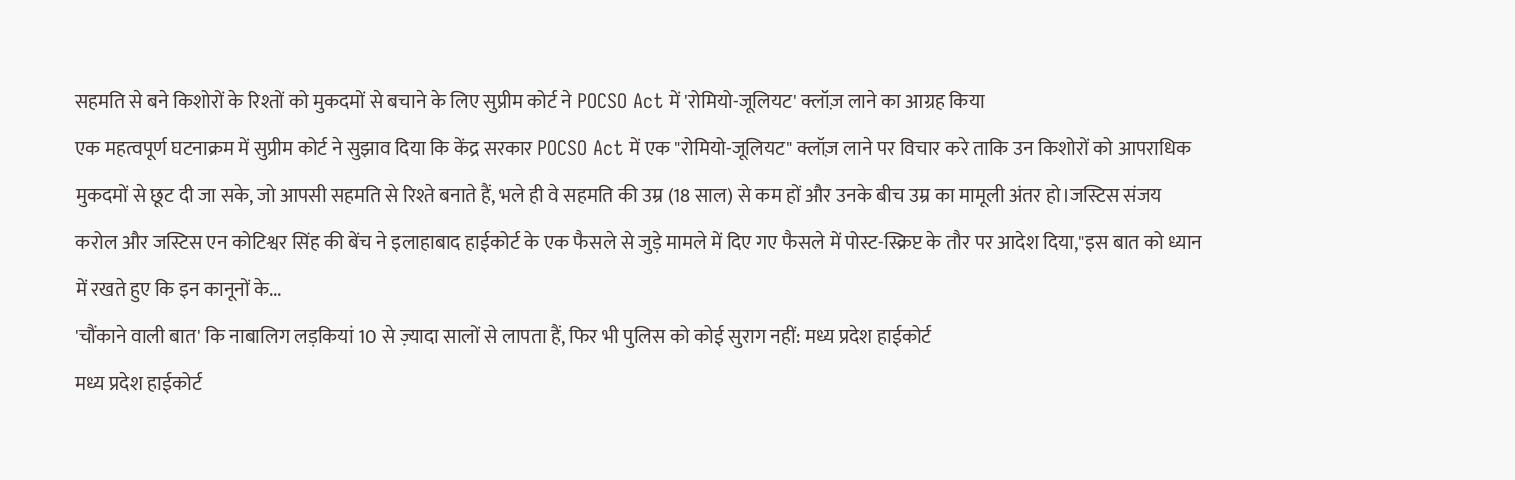सहमति से बने किशोरों के रिश्तों को मुकदमों से बचाने के लिए सुप्रीम कोर्ट ने POCSO Act में 'रोमियो-जूलियट' क्लॉज़ लाने का आग्रह किया
एक महत्वपूर्ण घटनाक्रम में सुप्रीम कोर्ट ने सुझाव दिया कि केंद्र सरकार POCSO Act में एक "रोमियो-जूलियट" क्लॉज़ लाने पर विचार करे ताकि उन किशोरों को आपराधिक मुकदमों से छूट दी जा सके, जो आपसी सहमति से रिश्ते बनाते हैं, भले ही वे सहमति की उम्र (18 साल) से कम हों और उनके बीच उम्र का मामूली अंतर हो।जस्टिस संजय करोल और जस्टिस एन कोटिश्वर सिंह की बेंच ने इलाहाबाद हाईकोर्ट के एक फैसले से जुड़े मामले में दिए गए फैसले में पोस्ट-स्क्रिप्ट के तौर पर आदेश दिया,"इस बात को ध्यान में रखते हुए कि इन कानूनों के...
'चौंकाने वाली बात' कि नाबालिग लड़कियां 10 से ज़्यादा सालों से लापता हैं, फिर भी पुलिस को कोई सुराग नहीं: मध्य प्रदेश हाईकोर्ट
मध्य प्रदेश हाईकोर्ट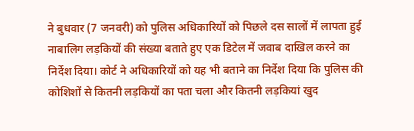ने बुधवार (7 जनवरी) को पुलिस अधिकारियों को पिछले दस सालों में लापता हुई नाबालिग लड़कियों की संख्या बताते हुए एक डिटेल में जवाब दाखिल करने का निर्देश दिया। कोर्ट ने अधिकारियों को यह भी बताने का निर्देश दिया कि पुलिस की कोशिशों से कितनी लड़कियों का पता चला और कितनी लड़कियां खुद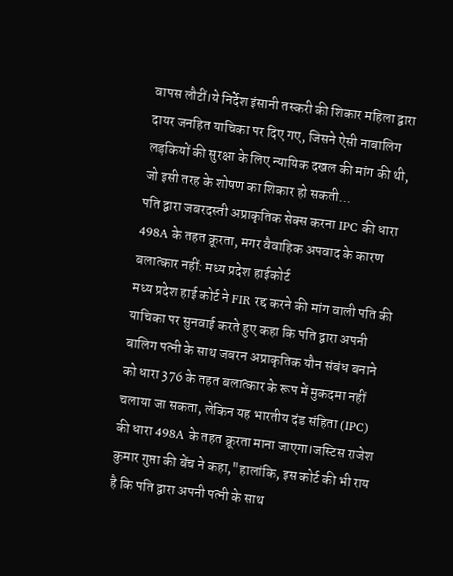वापस लौटीं।ये निर्देश इंसानी तस्करी की शिकार महिला द्वारा दायर जनहित याचिका पर दिए गए, जिसने ऐसी नाबालिग लड़कियों की सुरक्षा के लिए न्यायिक दखल की मांग की थी, जो इसी तरह के शोषण का शिकार हो सकती...
पति द्वारा जबरदस्ती अप्राकृतिक सेक्स करना IPC की धारा 498A के तहत क्रूरता, मगर वैवाहिक अपवाद के कारण बलात्कार नहीं: मध्य प्रदेश हाईकोर्ट
मध्य प्रदेश हाई कोर्ट ने FIR रद्द करने की मांग वाली पति की याचिका पर सुनवाई करते हुए कहा कि पति द्वारा अपनी बालिग पत्नी के साथ जबरन अप्राकृतिक यौन संबंध बनाने को धारा 376 के तहत बलात्कार के रूप में मुकदमा नहीं चलाया जा सकता, लेकिन यह भारतीय दंड संहिता (IPC) की धारा 498A के तहत क्रूरता माना जाएगा।जस्टिस राजेश कुमार गुप्ता की बेंच ने कहा,"हालांकि, इस कोर्ट की भी राय है कि पति द्वारा अपनी पत्नी के साथ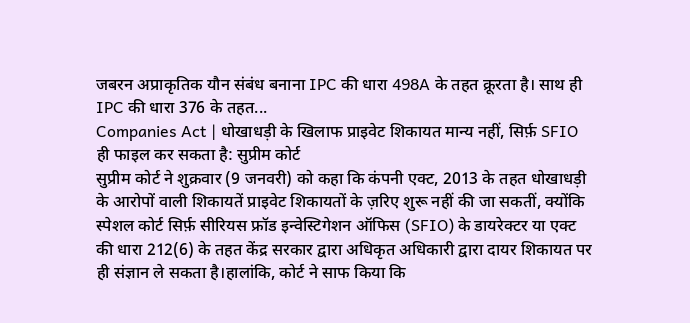जबरन अप्राकृतिक यौन संबंध बनाना IPC की धारा 498A के तहत क्रूरता है। साथ ही IPC की धारा 376 के तहत...
Companies Act | धोखाधड़ी के खिलाफ प्राइवेट शिकायत मान्य नहीं, सिर्फ़ SFIO ही फाइल कर सकता है: सुप्रीम कोर्ट
सुप्रीम कोर्ट ने शुक्रवार (9 जनवरी) को कहा कि कंपनी एक्ट, 2013 के तहत धोखाधड़ी के आरोपों वाली शिकायतें प्राइवेट शिकायतों के ज़रिए शुरू नहीं की जा सकतीं, क्योंकि स्पेशल कोर्ट सिर्फ़ सीरियस फ्रॉड इन्वेस्टिगेशन ऑफिस (SFIO) के डायरेक्टर या एक्ट की धारा 212(6) के तहत केंद्र सरकार द्वारा अधिकृत अधिकारी द्वारा दायर शिकायत पर ही संज्ञान ले सकता है।हालांकि, कोर्ट ने साफ किया कि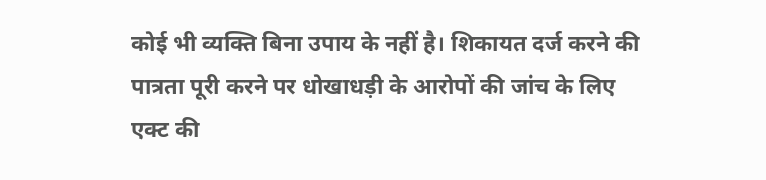कोई भी व्यक्ति बिना उपाय के नहीं है। शिकायत दर्ज करने की पात्रता पूरी करने पर धोखाधड़ी के आरोपों की जांच के लिए एक्ट की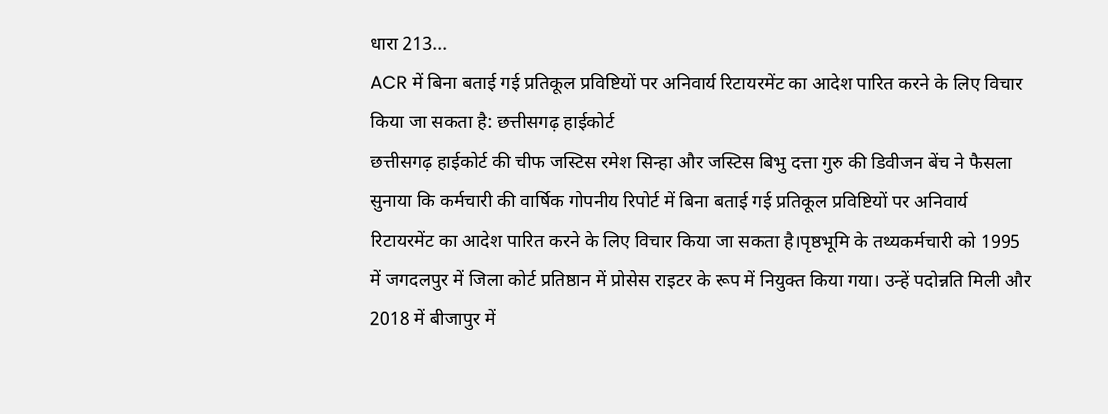धारा 213...
ACR में बिना बताई गई प्रतिकूल प्रविष्टियों पर अनिवार्य रिटायरमेंट का आदेश पारित करने के लिए विचार किया जा सकता है: छत्तीसगढ़ हाईकोर्ट
छत्तीसगढ़ हाईकोर्ट की चीफ जस्टिस रमेश सिन्हा और जस्टिस बिभु दत्ता गुरु की डिवीजन बेंच ने फैसला सुनाया कि कर्मचारी की वार्षिक गोपनीय रिपोर्ट में बिना बताई गई प्रतिकूल प्रविष्टियों पर अनिवार्य रिटायरमेंट का आदेश पारित करने के लिए विचार किया जा सकता है।पृष्ठभूमि के तथ्यकर्मचारी को 1995 में जगदलपुर में जिला कोर्ट प्रतिष्ठान में प्रोसेस राइटर के रूप में नियुक्त किया गया। उन्हें पदोन्नति मिली और 2018 में बीजापुर में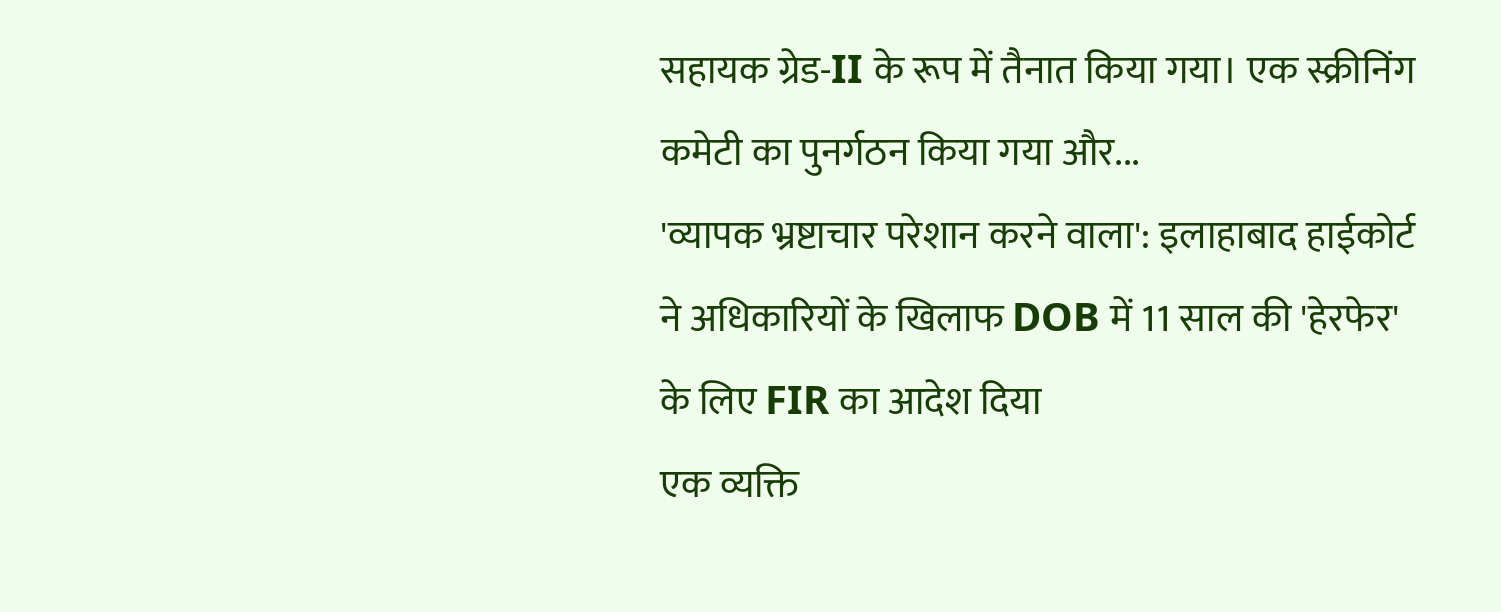सहायक ग्रेड-II के रूप में तैनात किया गया। एक स्क्रीनिंग कमेटी का पुनर्गठन किया गया और...
'व्यापक भ्रष्टाचार परेशान करने वाला': इलाहाबाद हाईकोर्ट ने अधिकारियों के खिलाफ DOB में 11 साल की 'हेरफेर' के लिए FIR का आदेश दिया
एक व्यक्ति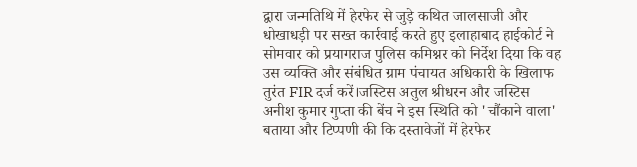द्वारा जन्मतिथि में हेरफेर से जुड़े कथित जालसाजी और धोखाधड़ी पर सख्त कार्रवाई करते हुए इलाहाबाद हाईकोर्ट ने सोमवार को प्रयागराज पुलिस कमिश्नर को निर्देश दिया कि वह उस व्यक्ति और संबंधित ग्राम पंचायत अधिकारी के खिलाफ तुरंत FIR दर्ज करें।जस्टिस अतुल श्रीधरन और जस्टिस अनीश कुमार गुप्ता की बेंच ने इस स्थिति को 'चौंकाने वाला' बताया और टिप्पणी की कि दस्तावेजों में हेरफेर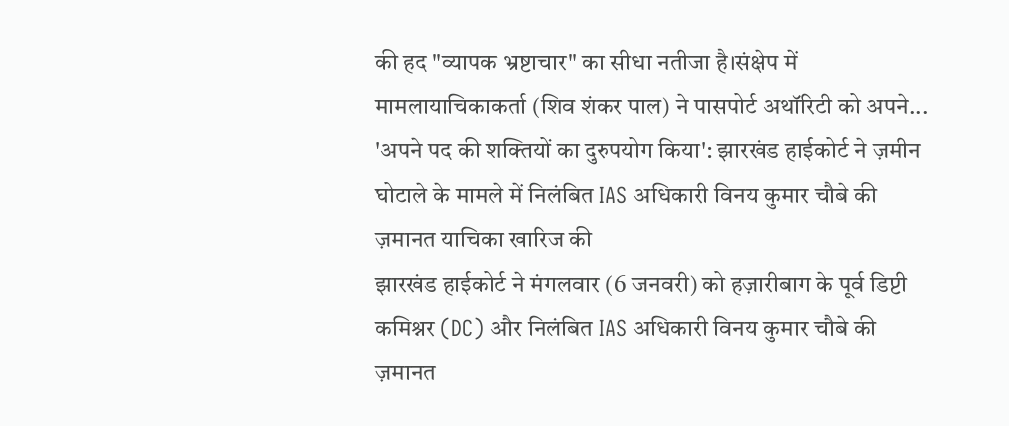की हद "व्यापक भ्रष्टाचार" का सीधा नतीजा है।संक्षेप में मामलायाचिकाकर्ता (शिव शंकर पाल) ने पासपोर्ट अथॉरिटी को अपने...
'अपने पद की शक्तियों का दुरुपयोग किया': झारखंड हाईकोर्ट ने ज़मीन घोटाले के मामले में निलंबित IAS अधिकारी विनय कुमार चौबे की ज़मानत याचिका खारिज की
झारखंड हाईकोर्ट ने मंगलवार (6 जनवरी) को हज़ारीबाग के पूर्व डिप्टी कमिश्नर (DC) और निलंबित IAS अधिकारी विनय कुमार चौबे की ज़मानत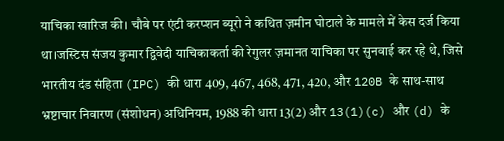याचिका खारिज की। चौबे पर एंटी करप्शन ब्यूरो ने कथित ज़मीन घोटाले के मामले में केस दर्ज किया था।जस्टिस संजय कुमार द्विवेदी याचिकाकर्ता की रेगुलर ज़मानत याचिका पर सुनवाई कर रहे थे, जिसे भारतीय दंड संहिता (IPC) की धारा 409, 467, 468, 471, 420, और 120B के साथ-साथ भ्रष्टाचार निवारण (संशोधन) अधिनियम, 1988 की धारा 13(2) और 13(1)(c) और (d) के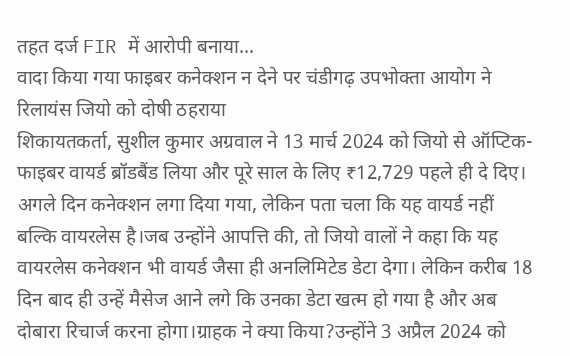तहत दर्ज FIR में आरोपी बनाया...
वादा किया गया फाइबर कनेक्शन न देने पर चंडीगढ़ उपभोक्ता आयोग ने रिलायंस जियो को दोषी ठहराया
शिकायतकर्ता, सुशील कुमार अग्रवाल ने 13 मार्च 2024 को जियो से ऑप्टिक-फाइबर वायर्ड ब्रॉडबैंड लिया और पूरे साल के लिए ₹12,729 पहले ही दे दिए। अगले दिन कनेक्शन लगा दिया गया, लेकिन पता चला कि यह वायर्ड नहीं बल्कि वायरलेस है।जब उन्होंने आपत्ति की, तो जियो वालों ने कहा कि यह वायरलेस कनेक्शन भी वायर्ड जैसा ही अनलिमिटेड डेटा देगा। लेकिन करीब 18 दिन बाद ही उन्हें मैसेज आने लगे कि उनका डेटा खत्म हो गया है और अब दोबारा रिचार्ज करना होगा।ग्राहक ने क्या किया?उन्होंने 3 अप्रैल 2024 को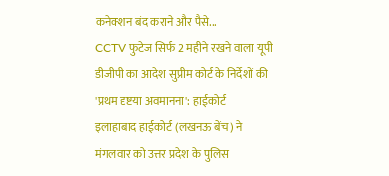कनेक्शन बंद कराने और पैसे...
CCTV फुटेज सिर्फ 2 महीने रखने वाला यूपी डीजीपी का आदेश सुप्रीम कोर्ट के निर्देशों की 'प्रथम दृष्टया अवमानना': हाईकोर्ट
इलाहाबाद हाईकोर्ट (लखनऊ बेंच) ने मंगलवार को उत्तर प्रदेश के पुलिस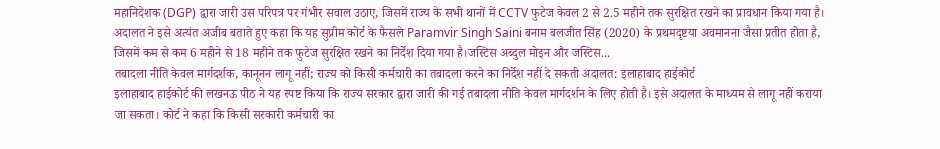महानिदेशक (DGP) द्वारा जारी उस परिपत्र पर गंभीर सवाल उठाए, जिसमें राज्य के सभी थानों में CCTV फुटेज केवल 2 से 2.5 महीने तक सुरक्षित रखने का प्रावधान किया गया है। अदालत ने इसे अत्यंत अजीब बताते हुए कहा कि यह सुप्रीम कोर्ट के फैसले Paramvir Singh Saini बनाम बलजीत सिंह (2020) के प्रथमदृष्टया अवमानना जैसा प्रतीत होता है, जिसमें कम से कम 6 महीने से 18 महीने तक फुटेज सुरक्षित रखने का निर्देश दिया गया है।जस्टिस अब्दुल मोइन और जस्टिस...
तबादला नीति केवल मार्गदर्शक, कानूनन लागू नहीं; राज्य को किसी कर्मचारी का तबादला करने का निर्देश नहीं दे सकती अदालत: इलाहाबाद हाईकोर्ट
इलाहाबाद हाईकोर्ट की लखनऊ पीठ ने यह स्पष्ट किया कि राज्य सरकार द्वारा जारी की गई तबादला नीति केवल मार्गदर्शन के लिए होती है। इसे अदालत के माध्यम से लागू नहीं कराया जा सकता। कोर्ट ने कहा कि किसी सरकारी कर्मचारी का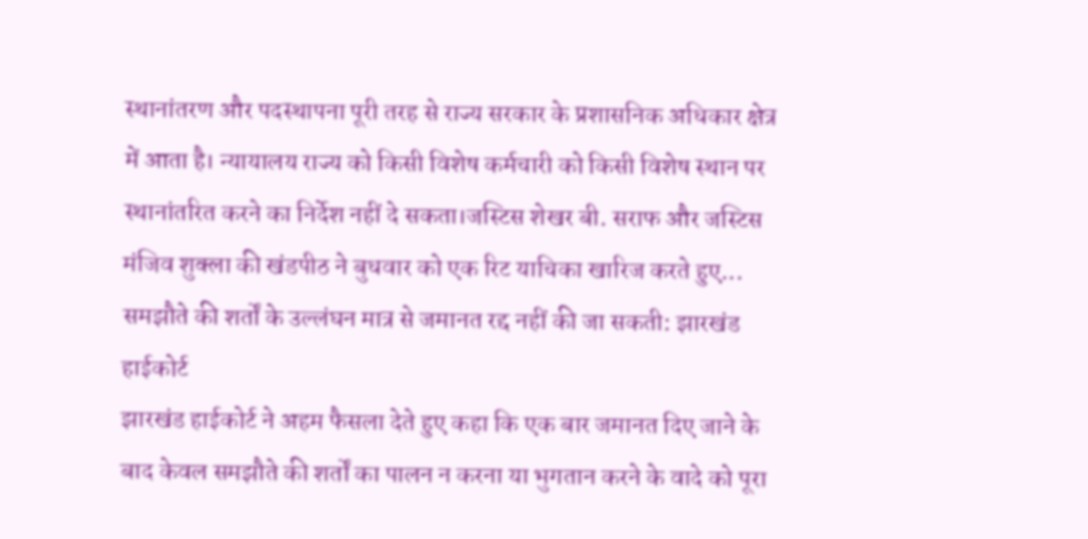स्थानांतरण और पदस्थापना पूरी तरह से राज्य सरकार के प्रशासनिक अधिकार क्षेत्र में आता है। न्यायालय राज्य को किसी विशेष कर्मचारी को किसी विशेष स्थान पर स्थानांतरित करने का निर्देश नहीं दे सकता।जस्टिस शेखर बी. सराफ और जस्टिस मंजिव शुक्ला की खंडपीठ ने बुधवार को एक रिट याचिका खारिज करते हुए...
समझौते की शर्तों के उल्लंघन मात्र से जमानत रद्द नहीं की जा सकती: झारखंड हाईकोर्ट
झारखंड हाईकोर्ट ने अहम फैसला देते हुए कहा कि एक बार जमानत दिए जाने के बाद केवल समझौते की शर्तों का पालन न करना या भुगतान करने के वादे को पूरा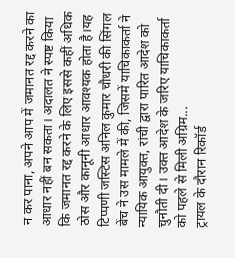न कर पाना, अपने आप में जमानत रद्द करने का आधार नहीं बन सकता। अदालत ने स्पष्ट किया कि जमानत रद्द करने के लिए इससे कहीं अधिक ठोस और कानूनी आधार आवश्यक होता है।यह टिप्पणी जस्टिस अनिल कुमार चौधरी की सिंगल बेंच ने उस मामले में की, जिसमें याचिकाकर्ता ने न्यायिक आयुक्त, रांची द्वारा पारित आदेश को चुनौती दी। उक्त आदेश के जरिए याचिकाकर्ता को पहले से मिली अग्रिम...
ट्रायल के दौरान रिकॉर्ड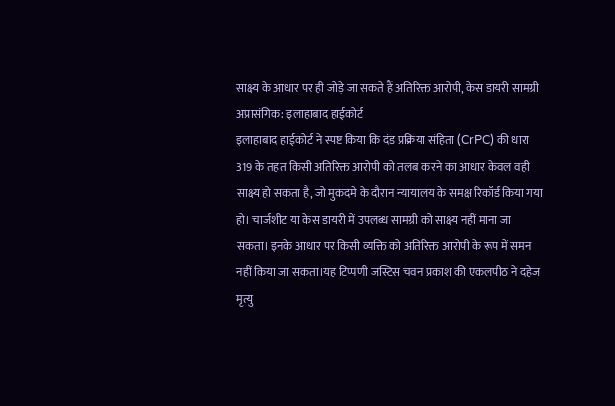साक्ष्य के आधार पर ही जोड़े जा सकते हैं अतिरिक्त आरोपी, केस डायरी सामग्री अप्रासंगिक: इलाहाबाद हाईकोर्ट
इलाहाबाद हाईकोर्ट ने स्पष्ट किया कि दंड प्रक्रिया संहिता (CrPC) की धारा 319 के तहत किसी अतिरिक्त आरोपी को तलब करने का आधार केवल वही साक्ष्य हो सकता है, जो मुकदमे के दौरान न्यायालय के समक्ष रिकॉर्ड किया गया हो। चार्जशीट या केस डायरी में उपलब्ध सामग्री को साक्ष्य नहीं माना जा सकता। इनके आधार पर किसी व्यक्ति को अतिरिक्त आरोपी के रूप में समन नहीं किया जा सकता।यह टिप्पणी जस्टिस चवन प्रकाश की एकलपीठ ने दहेज मृत्यु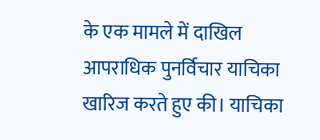के एक मामले में दाखिल आपराधिक पुनर्विचार याचिका खारिज करते हुए की। याचिका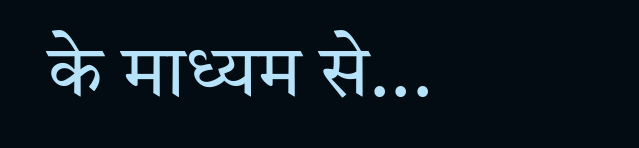के माध्यम से...